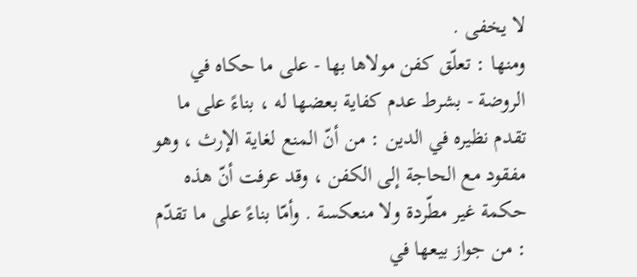لا يخفى .
ومنها : تعلّق كفن مولاها بها - على ما حكاه في الروضة - بشرط عدم كفاية بعضها له ، بناءً على ما تقدم نظيره في الدين : من أنّ المنع لغاية الإرث ، وهو مفقود مع الحاجة إلى الكفن ، وقد عرفت أنّ هذه حكمة غير مطّردة ولا منعكسة . وأمّا بناءً على ما تقدّم : من جواز بيعها في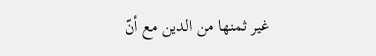غير ثمنها من الدين مع أنّ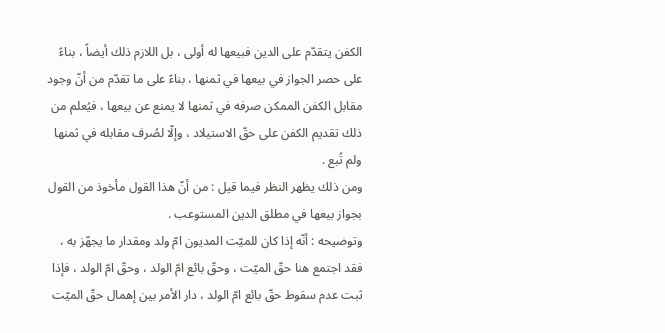الكفن يتقدّم على الدين فبيعها له أولى ، بل اللازم ذلك أيضاً ، بناءً على حصر الجواز في بيعها في ثمنها ، بناءً على ما تقدّم من أنّ وجود مقابل الكفن الممكن صرفه في ثمنها لا يمنع عن بيعها ، فيُعلم من ذلك تقديم الكفن على حقّ الاستيلاد ، وإلّا لصُرف مقابله في ثمنها ولم تُبع .
ومن ذلك يظهر النظر فيما قيل : من أنّ هذا القول مأخوذ من القول بجواز بيعها في مطلق الدين المستوعب .
وتوضيحه : أنّه إذا كان للميّت المديون امّ ولد ومقدار ما يجهّز به ، فقد اجتمع هنا حقّ الميّت ، وحقّ بائع امّ الولد ، وحقّ امّ الولد ، فإذا ثبت عدم سقوط حقّ بائع امّ الولد ، دار الأمر بين إهمال حقّ الميّت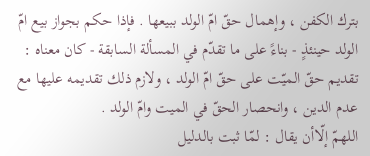بترك الكفن ، وإهمال حقّ امّ الولد ببيعها . فإذا حكم بجواز بيع امّ الولد حينئذٍ - بناءً على ما تقدّم في المسألة السابقة - كان معناه :
تقديم حقّ الميّت على حقّ امّ الولد ، ولازم ذلك تقديمه عليها مع عدم الدين ، وانحصار الحقّ في الميت وامّ الولد .
اللهمّ إلّاأن يقال : لمّا ثبت بالدليل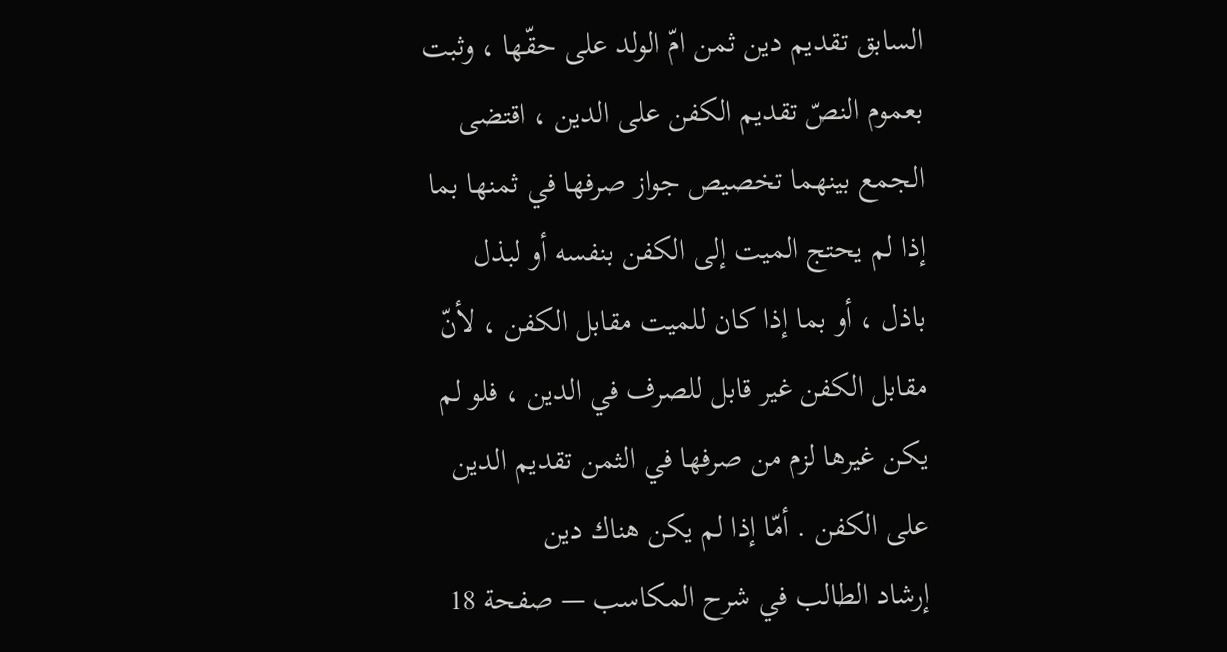السابق تقديم دين ثمن امّ الولد على حقّها ، وثبت بعموم النصّ تقديم الكفن على الدين ، اقتضى الجمع بينهما تخصيص جواز صرفها في ثمنها بما إذا لم يحتج الميت إلى الكفن بنفسه أو لبذل باذل ، أو بما إذا كان للميت مقابل الكفن ، لأنّ مقابل الكفن غير قابل للصرف في الدين ، فلو لم يكن غيرها لزم من صرفها في الثمن تقديم الدين على الكفن . أمّا إذا لم يكن هناك دين
إرشاد الطالب في شرح المكاسب — صفحة 18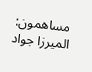مساهمون: الميرزا جواد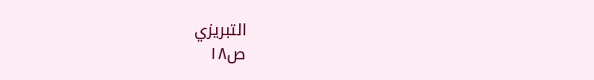التبريزي
ص١٨